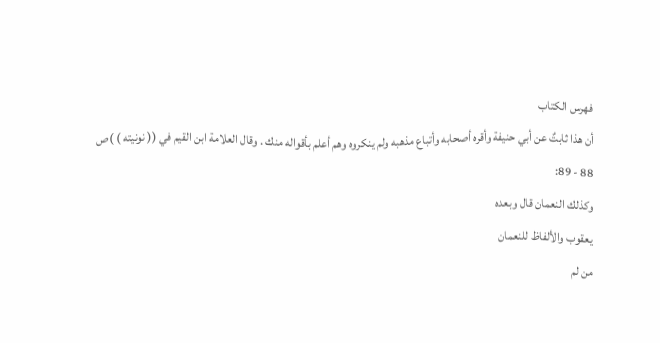فهرس الكتاب
أن هذا ثابتٌ عن أبي حنيفة وأقره أصحابه وأتباع مذهبه ولم ينكروه وهم أعلم بأقواله منك . وقال العلامة ابن القيم في (( نونيته ) )ص 88 - 89:
وكذلك النعمان قال وبعده
يعقوب والألفاظ للنعمان
من لم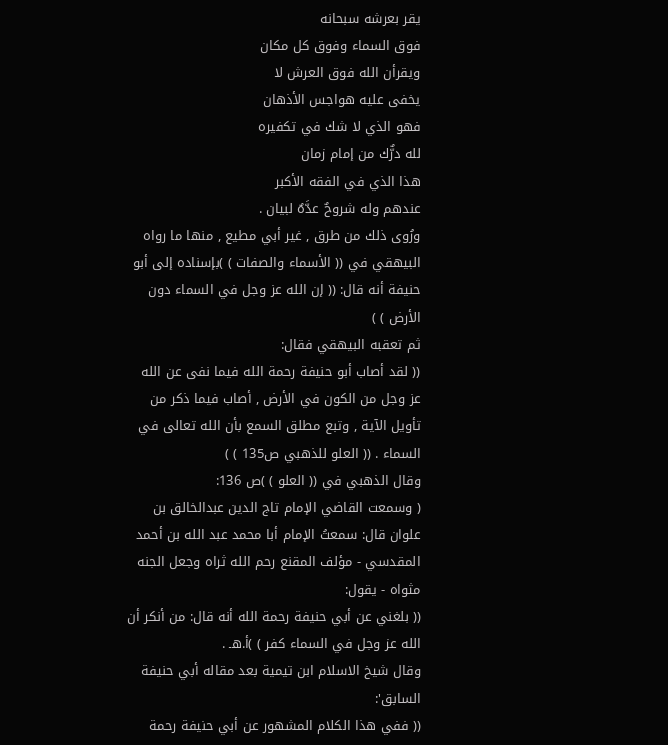يقر بعرشه سبحانه
فوق السماء وفوق كل مكان
ويقرأن الله فوق العرش لا
يخفى عليه هواجس الأذهان
فهو الذي لا شك في تكفيره
لله درٌّك من إمام زمان
هذا الذي في الفقه الأكبر
عندهم وله شروحٌ عدَّهٌ لبيان .
ورُوى ذلك من طرق , غير أبي مطيع , منها ما رواه البيهقي في (( الأسماء والصفات ) )بإسناده إلى أبو حنيفة أنه قال: (( إن الله عز وجل في السماء دون الأرض ) )
ثم تعقبه البيهقي فقال:
(( لقد أصاب أبو حنيفة رحمة الله فيما نفى عن الله عز وجل من الكون في الأرض , أصاب فيما ذكر من تأويل الآية , وتبع مطلق السمع بأن الله تعالى في السماء . (( العلو للذهبي ص135 ) )
وقال الذهبي في (( العلو ) )ص 136:
( وسمعت القاضي الإمام تاج الدين عبدالخالق بن علوان قال: سمعتُ الإمام أبا محمد عبد الله بن أحمد المقدسي - مؤلف المقنع رحم الله ثراه وجعل الجنه مثواه - يقول:
(( بلغني عن أبي حنيفة رحمة الله أنه قال: من أنكر أن الله عز وجل في السماء كفر ) )أ.هـ .
وقال شيخ الاسلام ابن تيمية بعد مقاله أبي حنيفة السابق':
(( ففي هذا الكلام المشهور عن أبي حنيفة رحمة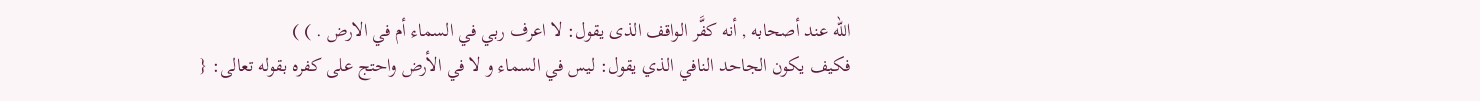الله عند أصحابه , أنه كفَّر الواقف الذى يقول: لا اعرف ربي في السماء أم في الارض . ) )
فكيف يكون الجاحد النافي الذي يقول: ليس في السماء و لا في الأرض واحتج على كفره بقوله تعالى: {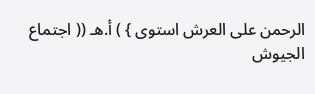الرحمن على العرش استوى } ) أ.هـ (( اجتماع الجيوش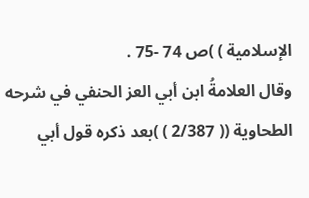الإسلامية ) )ص 74 -75 .
وقال العلامةُ ابن أبي العز الحنفي في شرحه الطحاوية (( 2/387 ) )بعد ذكره قول أبي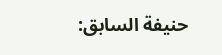حنيفة السابق: